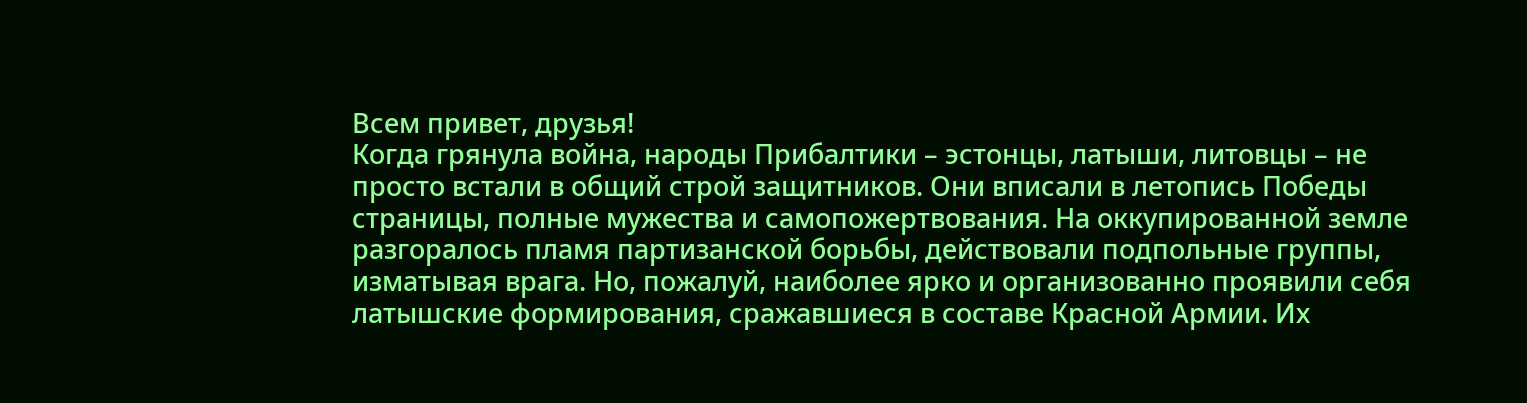Всем привет, друзья!
Когда грянула война, народы Прибалтики – эстонцы, латыши, литовцы – не просто встали в общий строй защитников. Они вписали в летопись Победы страницы, полные мужества и самопожертвования. На оккупированной земле разгоралось пламя партизанской борьбы, действовали подпольные группы, изматывая врага. Но, пожалуй, наиболее ярко и организованно проявили себя латышские формирования, сражавшиеся в составе Красной Армии. Их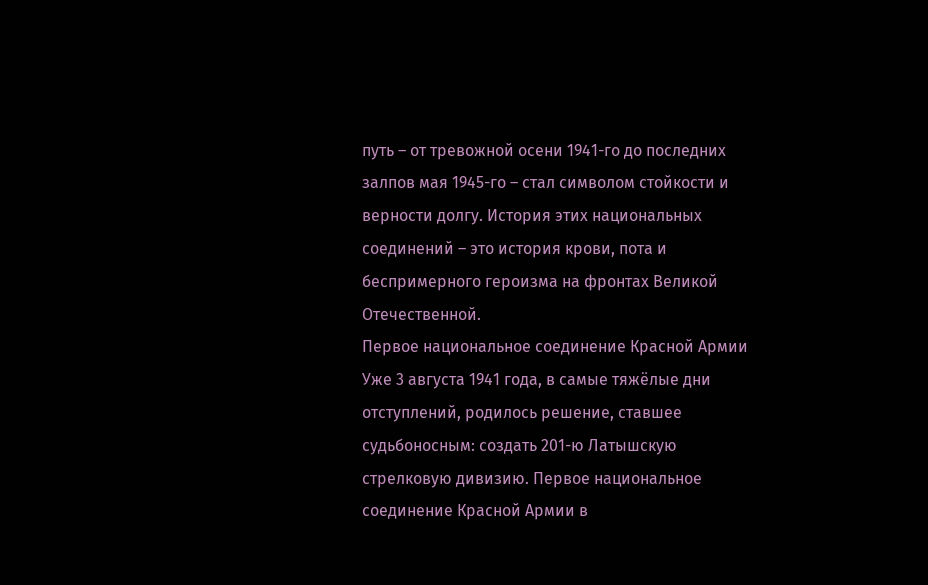путь – от тревожной осени 1941-го до последних залпов мая 1945-го – стал символом стойкости и верности долгу. История этих национальных соединений – это история крови, пота и беспримерного героизма на фронтах Великой Отечественной.
Первое национальное соединение Красной Армии
Уже 3 августа 1941 года, в самые тяжёлые дни отступлений, родилось решение, ставшее судьбоносным: создать 201-ю Латышскую стрелковую дивизию. Первое национальное соединение Красной Армии в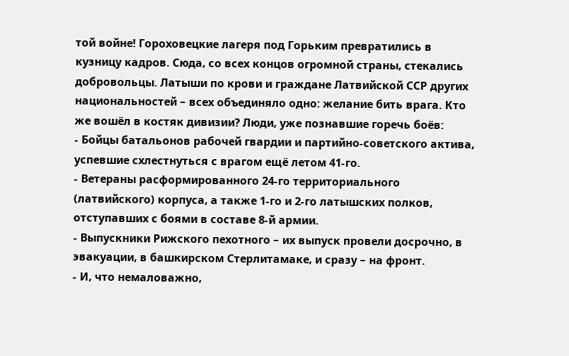той войне! Гороховецкие лагеря под Горьким превратились в кузницу кадров. Сюда, со всех концов огромной страны, стекались добровольцы. Латыши по крови и граждане Латвийской ССР других национальностей – всех объединяло одно: желание бить врага. Кто же вошёл в костяк дивизии? Люди, уже познавшие горечь боёв:
- Бойцы батальонов рабочей гвардии и партийно-советского актива, успевшие схлестнуться с врагом ещё летом 41-го.
- Ветераны расформированного 24-го территориального (латвийского) корпуса, а также 1-го и 2-го латышских полков, отступавших с боями в составе 8-й армии.
- Выпускники Рижского пехотного – их выпуск провели досрочно, в эвакуации, в башкирском Стерлитамаке, и сразу – на фронт.
- И, что немаловажно,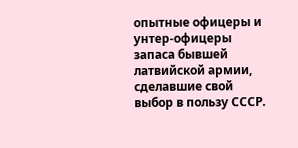опытные офицеры и унтер-офицеры запаса бывшей латвийской армии, сделавшие свой выбор в пользу СССР.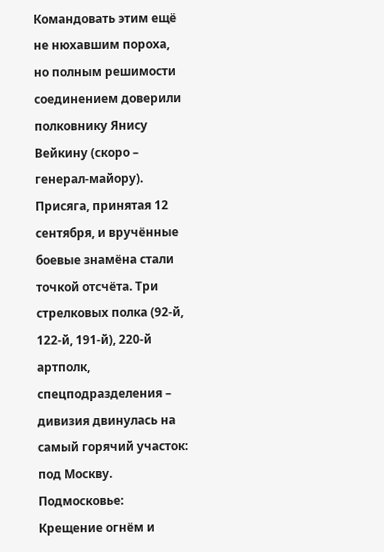Командовать этим ещё не нюхавшим пороха, но полным решимости соединением доверили полковнику Янису Вейкину (скоро – генерал-майору). Присяга, принятая 12 сентября, и вручённые боевые знамёна стали точкой отсчёта. Три стрелковых полка (92-й, 122-й, 191-й), 220-й артполк, спецподразделения – дивизия двинулась на самый горячий участок: под Москву.
Подмосковье: Крещение огнём и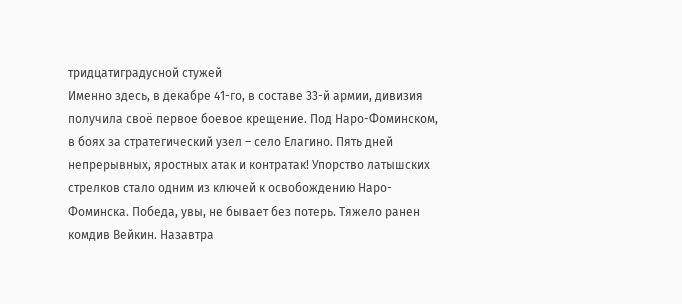тридцатиградусной стужей
Именно здесь, в декабре 41-го, в составе 33-й армии, дивизия получила своё первое боевое крещение. Под Наро-Фоминском, в боях за стратегический узел – село Елагино. Пять дней непрерывных, яростных атак и контратак! Упорство латышских стрелков стало одним из ключей к освобождению Наро-Фоминска. Победа, увы, не бывает без потерь. Тяжело ранен комдив Вейкин. Назавтра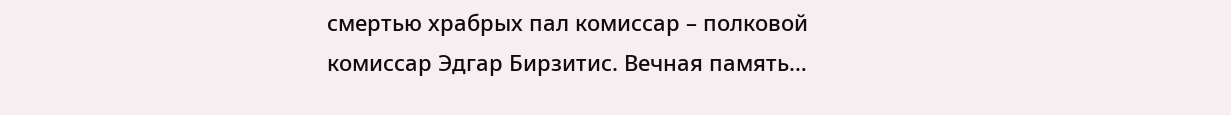смертью храбрых пал комиссар – полковой комиссар Эдгар Бирзитис. Вечная память…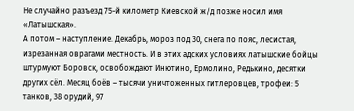Не случайно разъезд 75-й километр Киевской ж/д позже носил имя «Латышская».
А потом – наступление. Декабрь, мороз под 30, снега по пояс, лесистая, изрезанная оврагами местность. И в этих адских условиях латышские бойцы штурмуют Боровск, освобождают Инютино, Ермолино, Редькино, десятки других сёл. Месяц боёв – тысячи уничтоженных гитлеровцев, трофеи: 5 танков, 38 орудий, 97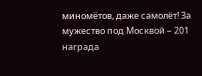миномётов, даже самолёт! За мужество под Москвой – 201 награда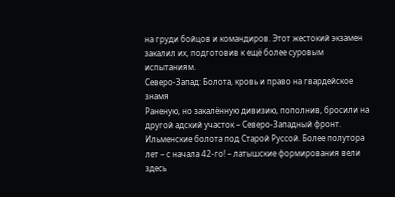на груди бойцов и командиров. Этот жестокий экзамен закалил их, подготовив к ещё более суровым испытаниям.
Северо-Запад: Болота, кровь и право на гвардейское знамя
Раненую, но закалённую дивизию, пополнив, бросили на другой адский участок – Северо-Западный фронт. Ильменские болота под Старой Руссой. Более полутора лет – с начала 42-го! – латышские формирования вели здесь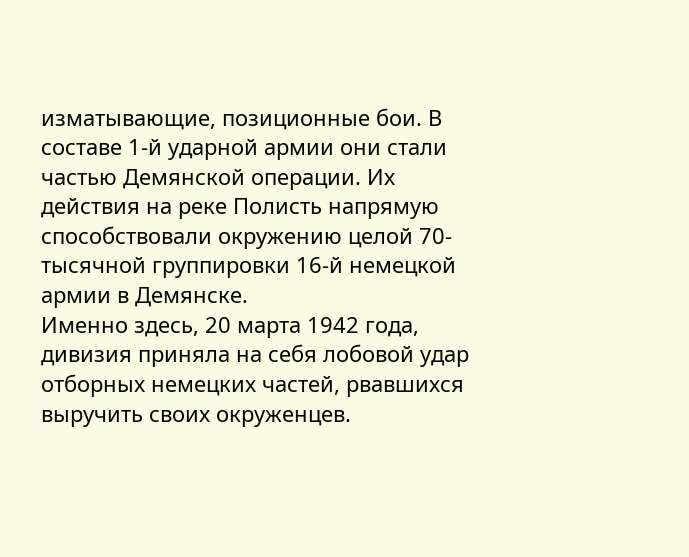изматывающие, позиционные бои. В составе 1-й ударной армии они стали частью Демянской операции. Их действия на реке Полисть напрямую способствовали окружению целой 70-тысячной группировки 16-й немецкой армии в Демянске.
Именно здесь, 20 марта 1942 года, дивизия приняла на себя лобовой удар отборных немецких частей, рвавшихся выручить своих окруженцев.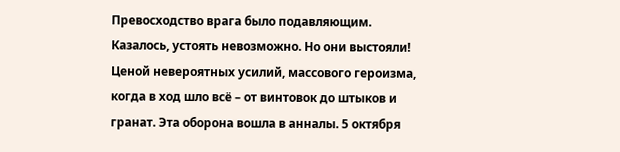Превосходство врага было подавляющим. Казалось, устоять невозможно. Но они выстояли! Ценой невероятных усилий, массового героизма, когда в ход шло всё – от винтовок до штыков и гранат. Эта оборона вошла в анналы. 5 октября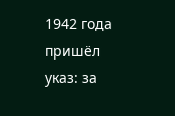1942 года пришёл указ: за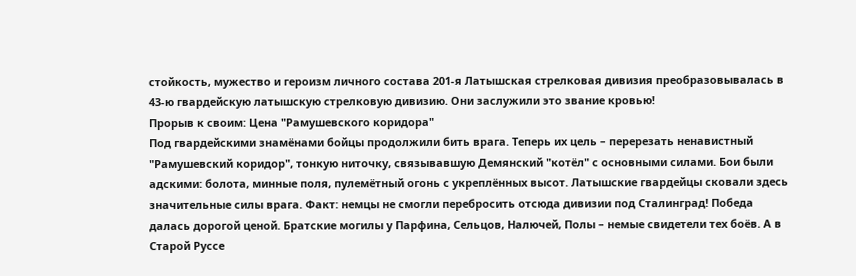стойкость, мужество и героизм личного состава 201-я Латышская стрелковая дивизия преобразовывалась в 43-ю гвардейскую латышскую стрелковую дивизию. Они заслужили это звание кровью!
Прорыв к своим: Цена "Рамушевского коридора"
Под гвардейскими знамёнами бойцы продолжили бить врага. Теперь их цель – перерезать ненавистный "Рамушевский коридор", тонкую ниточку, связывавшую Демянский "котёл" с основными силами. Бои были адскими: болота, минные поля, пулемётный огонь с укреплённых высот. Латышские гвардейцы сковали здесь значительные силы врага. Факт: немцы не смогли перебросить отсюда дивизии под Сталинград! Победа далась дорогой ценой. Братские могилы у Парфина, Сельцов, Налючей, Полы – немые свидетели тех боёв. А в Старой Руссе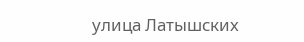улица Латышских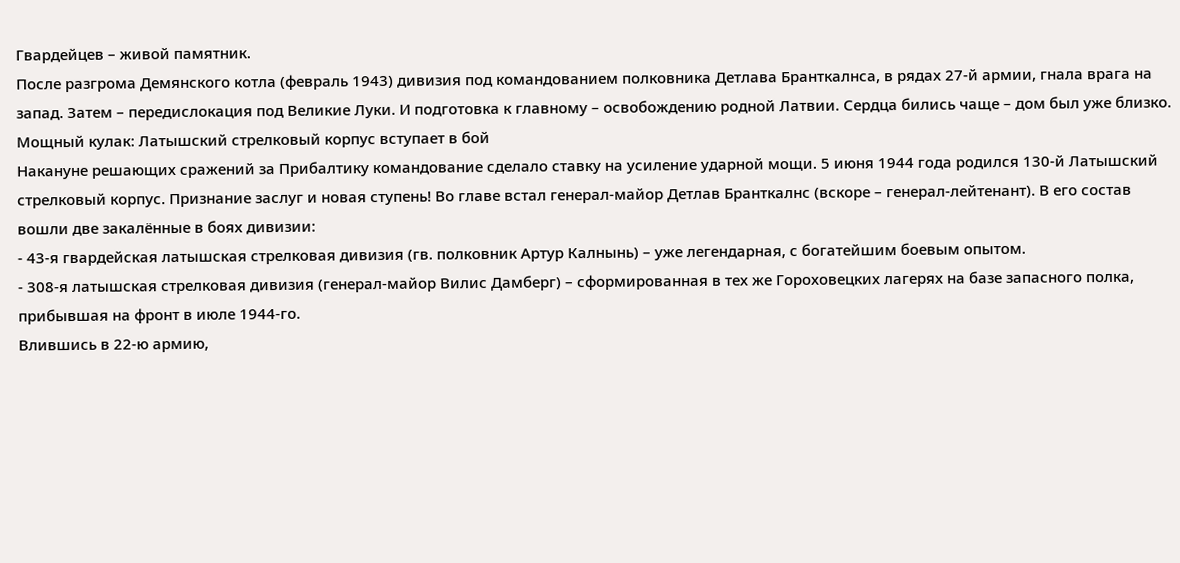Гвардейцев – живой памятник.
После разгрома Демянского котла (февраль 1943) дивизия под командованием полковника Детлава Бранткалнса, в рядах 27-й армии, гнала врага на запад. Затем – передислокация под Великие Луки. И подготовка к главному – освобождению родной Латвии. Сердца бились чаще – дом был уже близко.
Мощный кулак: Латышский стрелковый корпус вступает в бой
Накануне решающих сражений за Прибалтику командование сделало ставку на усиление ударной мощи. 5 июня 1944 года родился 130-й Латышский стрелковый корпус. Признание заслуг и новая ступень! Во главе встал генерал-майор Детлав Бранткалнс (вскоре – генерал-лейтенант). В его состав вошли две закалённые в боях дивизии:
- 43-я гвардейская латышская стрелковая дивизия (гв. полковник Артур Калнынь) – уже легендарная, с богатейшим боевым опытом.
- 308-я латышская стрелковая дивизия (генерал-майор Вилис Дамберг) – сформированная в тех же Гороховецких лагерях на базе запасного полка, прибывшая на фронт в июле 1944-го.
Влившись в 22-ю армию,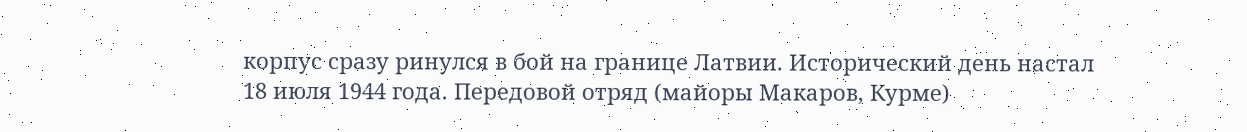корпус сразу ринулся в бой на границе Латвии. Исторический день настал 18 июля 1944 года. Передовой отряд (майоры Макаров, Курме)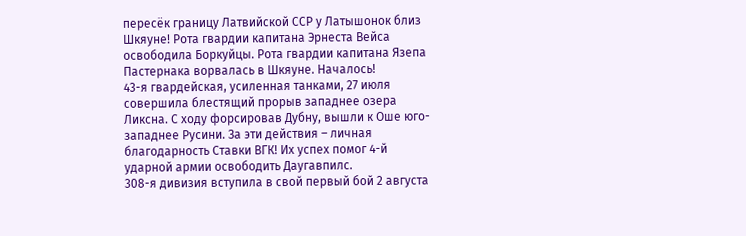пересёк границу Латвийской ССР у Латышонок близ Шкяуне! Рота гвардии капитана Эрнеста Вейса освободила Боркуйцы. Рота гвардии капитана Язепа Пастернака ворвалась в Шкяуне. Началось!
43-я гвардейская, усиленная танками, 27 июля совершила блестящий прорыв западнее озера Ликсна. С ходу форсировав Дубну, вышли к Оше юго-западнее Русини. За эти действия – личная благодарность Ставки ВГК! Их успех помог 4-й ударной армии освободить Даугавпилс.
308-я дивизия вступила в свой первый бой 2 августа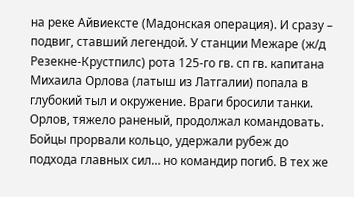на реке Айвиексте (Мадонская операция). И сразу – подвиг, ставший легендой. У станции Межаре (ж/д Резекне-Крустпилс) рота 125-го гв. сп гв. капитана Михаила Орлова (латыш из Латгалии) попала в глубокий тыл и окружение. Враги бросили танки. Орлов, тяжело раненый, продолжал командовать. Бойцы прорвали кольцо, удержали рубеж до подхода главных сил… но командир погиб. В тех же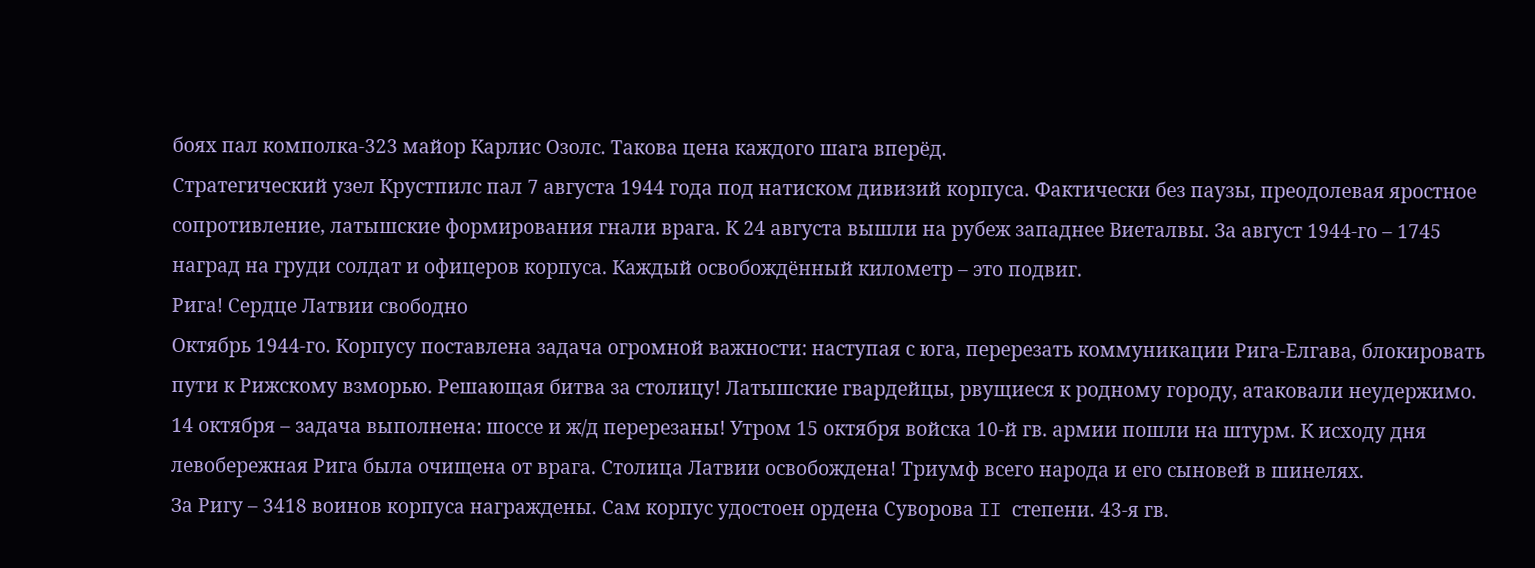боях пал комполка-323 майор Карлис Озолс. Такова цена каждого шага вперёд.
Стратегический узел Крустпилс пал 7 августа 1944 года под натиском дивизий корпуса. Фактически без паузы, преодолевая яростное сопротивление, латышские формирования гнали врага. К 24 августа вышли на рубеж западнее Виеталвы. За август 1944-го – 1745 наград на груди солдат и офицеров корпуса. Каждый освобождённый километр – это подвиг.
Рига! Сердце Латвии свободно
Октябрь 1944-го. Корпусу поставлена задача огромной важности: наступая с юга, перерезать коммуникации Рига-Елгава, блокировать пути к Рижскому взморью. Решающая битва за столицу! Латышские гвардейцы, рвущиеся к родному городу, атаковали неудержимо. 14 октября – задача выполнена: шоссе и ж/д перерезаны! Утром 15 октября войска 10-й гв. армии пошли на штурм. К исходу дня левобережная Рига была очищена от врага. Столица Латвии освобождена! Триумф всего народа и его сыновей в шинелях.
За Ригу – 3418 воинов корпуса награждены. Сам корпус удостоен ордена Суворова II степени. 43-я гв.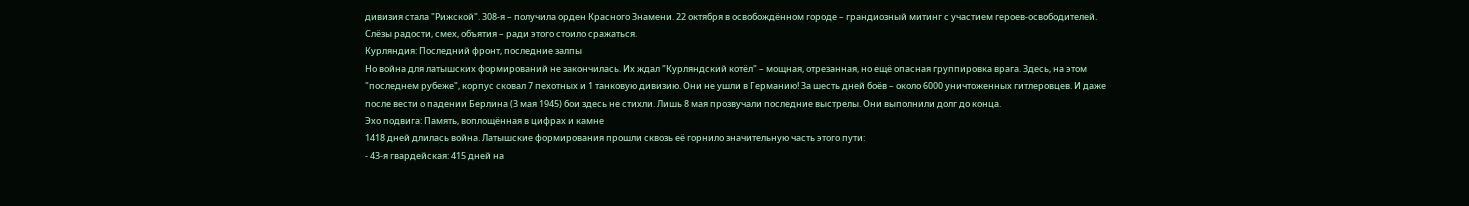дивизия стала "Рижской". 308-я – получила орден Красного Знамени. 22 октября в освобождённом городе – грандиозный митинг с участием героев-освободителей. Слёзы радости, смех, объятия – ради этого стоило сражаться.
Курляндия: Последний фронт, последние залпы
Но война для латышских формирований не закончилась. Их ждал "Курляндский котёл" – мощная, отрезанная, но ещё опасная группировка врага. Здесь, на этом "последнем рубеже", корпус сковал 7 пехотных и 1 танковую дивизию. Они не ушли в Германию! За шесть дней боёв – около 6000 уничтоженных гитлеровцев. И даже после вести о падении Берлина (3 мая 1945) бои здесь не стихли. Лишь 8 мая прозвучали последние выстрелы. Они выполнили долг до конца.
Эхо подвига: Память, воплощённая в цифрах и камне
1418 дней длилась война. Латышские формирования прошли сквозь её горнило значительную часть этого пути:
- 43-я гвардейская: 415 дней на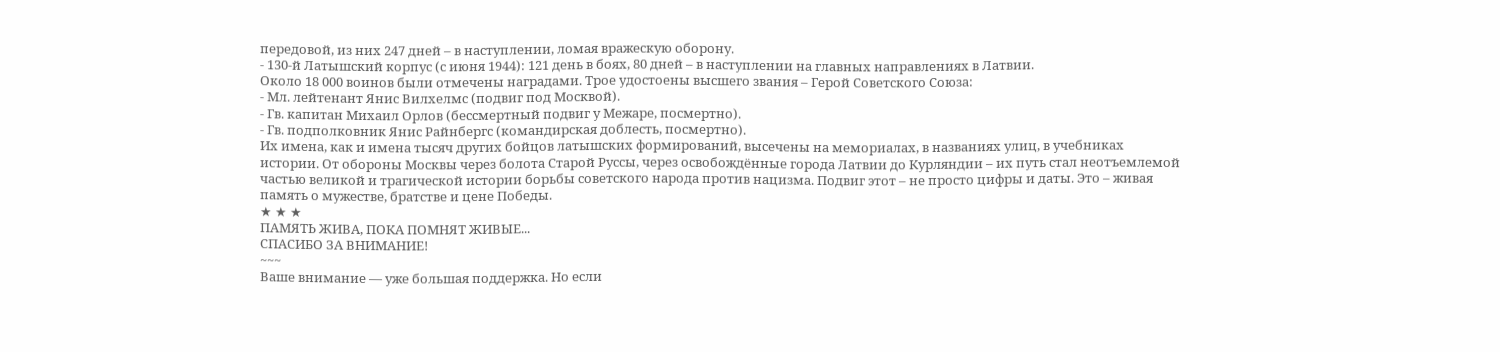передовой, из них 247 дней – в наступлении, ломая вражескую оборону.
- 130-й Латышский корпус (с июня 1944): 121 день в боях, 80 дней – в наступлении на главных направлениях в Латвии.
Около 18 000 воинов были отмечены наградами. Трое удостоены высшего звания – Герой Советского Союза:
- Мл. лейтенант Янис Вилхелмс (подвиг под Москвой).
- Гв. капитан Михаил Орлов (бессмертный подвиг у Межаре, посмертно).
- Гв. подполковник Янис Райнбергс (командирская доблесть, посмертно).
Их имена, как и имена тысяч других бойцов латышских формирований, высечены на мемориалах, в названиях улиц, в учебниках истории. От обороны Москвы через болота Старой Руссы, через освобождённые города Латвии до Курляндии – их путь стал неотъемлемой частью великой и трагической истории борьбы советского народа против нацизма. Подвиг этот – не просто цифры и даты. Это – живая память о мужестве, братстве и цене Победы.
★ ★ ★
ПАМЯТЬ ЖИВА, ПОКА ПОМНЯТ ЖИВЫЕ...
СПАСИБО ЗА ВНИМАНИЕ!
~~~
Ваше внимание — уже большая поддержка. Но если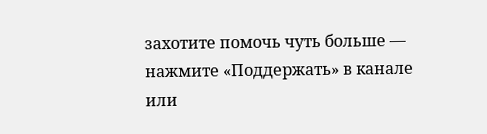захотите помочь чуть больше — нажмите «Поддержать» в канале или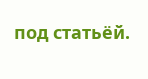под статьёй.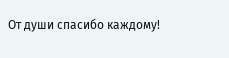От души спасибо каждому!